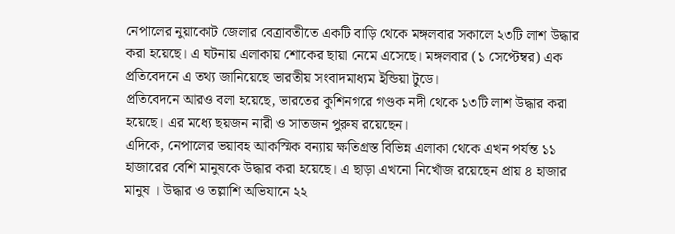নেপালের নুয়াকোট জেলার বেত্রাবতীতে একটি বাড়ি থেকে মঙ্গলবার সকালে ২৩টি লাশ উদ্ধার করা হয়েছে। এ ঘটনায় এলাকায় শোকের ছায়া নেমে এসেছে। মঙ্গলবার (১ সেপ্টেম্বর) এক প্রতিবেদনে এ তথ্য জানিয়েছে ভারতীয় সংবাদমাধ্যম ইন্ডিয়া টুডে।
প্রতিবেদনে আরও বলা হয়েছে, ভারতের কুশিনগরে গণ্ডক নদী থেকে ১৩টি লাশ উদ্ধার করা হয়েছে। এর মধ্যে ছয়জন নারী ও সাতজন পুরুষ রয়েছেন।
এদিকে, নেপালের ভয়াবহ আকস্মিক বন্যায় ক্ষতিগ্রস্ত বিভিন্ন এলাকা থেকে এখন পর্যন্ত ১১ হাজারের বেশি মানুষকে উদ্ধার করা হয়েছে। এ ছাড়া এখনো নিখোঁজ রয়েছেন প্রায় ৪ হাজার মানুষ । উদ্ধার ও তল্লাশি অভিযানে ২২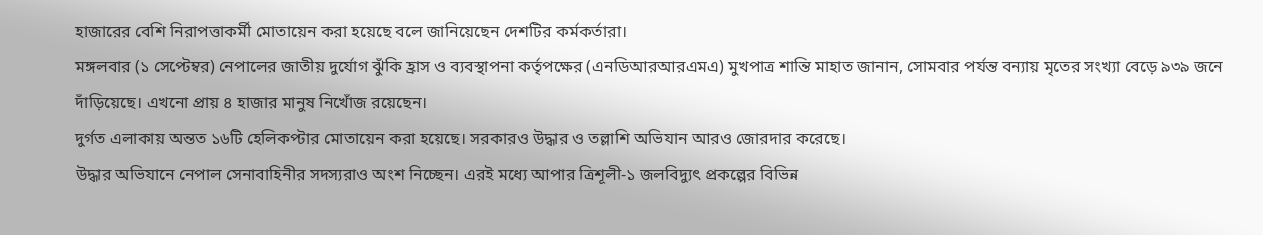হাজারের বেশি নিরাপত্তাকর্মী মোতায়েন করা হয়েছে বলে জানিয়েছেন দেশটির কর্মকর্তারা।
মঙ্গলবার (১ সেপ্টেম্বর) নেপালের জাতীয় দুর্যোগ ঝুঁকি হ্রাস ও ব্যবস্থাপনা কর্তৃপক্ষের (এনডিআরআরএমএ) মুখপাত্র শান্তি মাহাত জানান, সোমবার পর্যন্ত বন্যায় মৃতের সংখ্যা বেড়ে ৯৩৯ জনে দাঁড়িয়েছে। এখনো প্রায় ৪ হাজার মানুষ নিখোঁজ রয়েছেন।
দুর্গত এলাকায় অন্তত ১৬টি হেলিকপ্টার মোতায়েন করা হয়েছে। সরকারও উদ্ধার ও তল্লাশি অভিযান আরও জোরদার করেছে।
উদ্ধার অভিযানে নেপাল সেনাবাহিনীর সদস্যরাও অংশ নিচ্ছেন। এরই মধ্যে আপার ত্রিশূলী-১ জলবিদ্যুৎ প্রকল্পের বিভিন্ন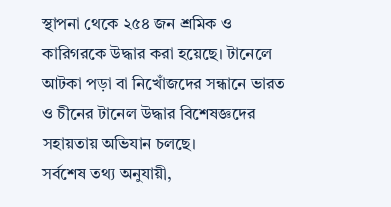স্থাপনা থেকে ২৫৪ জন শ্রমিক ও কারিগরকে উদ্ধার করা হয়েছে। টানেলে আটকা পড়া বা নিখোঁজদের সন্ধানে ভারত ও চীনের টানেল উদ্ধার বিশেষজ্ঞদের সহায়তায় অভিযান চলছে।
সর্বশেষ তথ্য অনুযায়ী,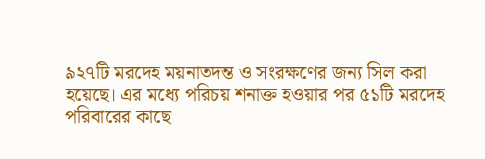৯২৭টি মরদেহ ময়নাতদন্ত ও সংরক্ষণের জন্য সিল করা হয়েছে। এর মধ্যে পরিচয় শনাক্ত হওয়ার পর ৫১টি মরদেহ পরিবারের কাছে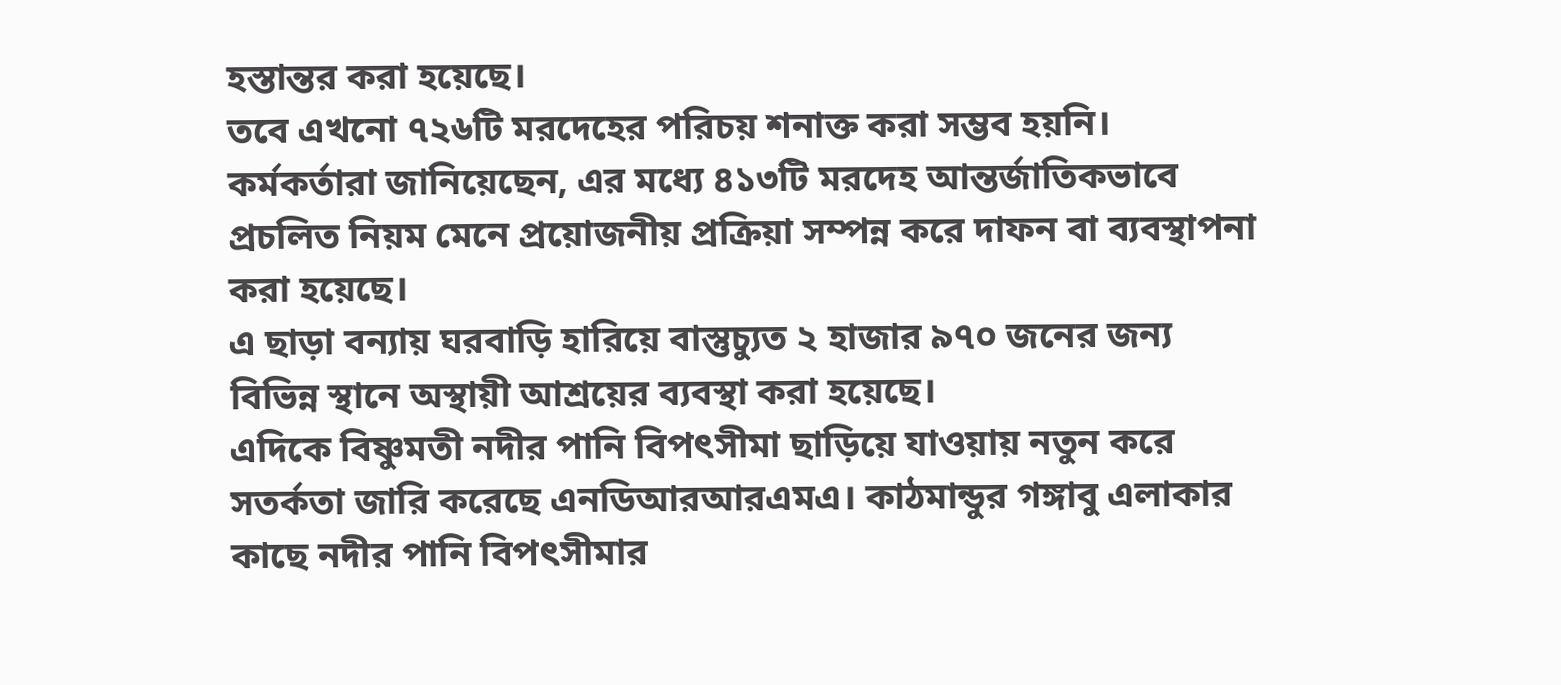হস্তান্তর করা হয়েছে।
তবে এখনো ৭২৬টি মরদেহের পরিচয় শনাক্ত করা সম্ভব হয়নি। কর্মকর্তারা জানিয়েছেন, এর মধ্যে ৪১৩টি মরদেহ আন্তর্জাতিকভাবে প্রচলিত নিয়ম মেনে প্রয়োজনীয় প্রক্রিয়া সম্পন্ন করে দাফন বা ব্যবস্থাপনা করা হয়েছে।
এ ছাড়া বন্যায় ঘরবাড়ি হারিয়ে বাস্তুচ্যুত ২ হাজার ৯৭০ জনের জন্য বিভিন্ন স্থানে অস্থায়ী আশ্রয়ের ব্যবস্থা করা হয়েছে।
এদিকে বিষ্ণুমতী নদীর পানি বিপৎসীমা ছাড়িয়ে যাওয়ায় নতুন করে সতর্কতা জারি করেছে এনডিআরআরএমএ। কাঠমান্ডুর গঙ্গাবু এলাকার কাছে নদীর পানি বিপৎসীমার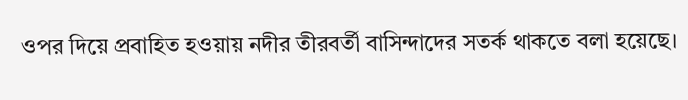ওপর দিয়ে প্রবাহিত হওয়ায় নদীর তীরবর্তী বাসিন্দাদের সতর্ক থাকতে বলা হয়েছে।